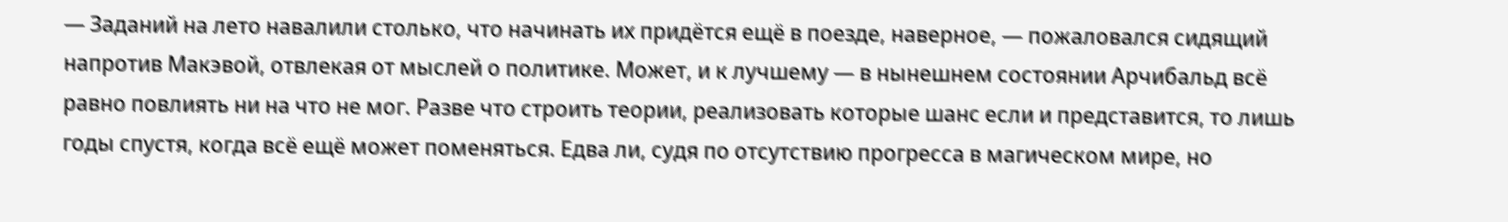— Заданий на лето навалили столько, что начинать их придётся ещё в поезде, наверное, — пожаловался сидящий напротив Макэвой, отвлекая от мыслей о политике. Может, и к лучшему — в нынешнем состоянии Арчибальд всё равно повлиять ни на что не мог. Разве что строить теории, реализовать которые шанс если и представится, то лишь годы спустя, когда всё ещё может поменяться. Едва ли, судя по отсутствию прогресса в магическом мире, но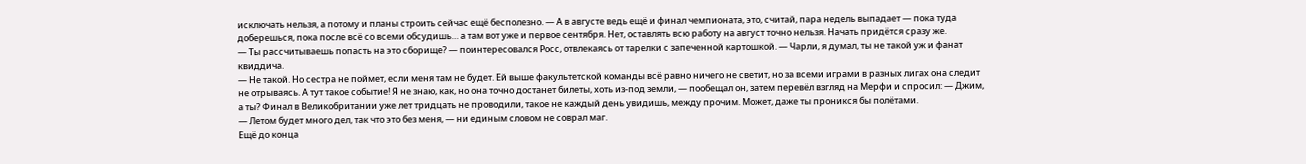исключать нельзя, а потому и планы строить сейчас ещё бесполезно. — А в августе ведь ещё и финал чемпионата, это, считай, пара недель выпадает — пока туда доберешься, пока после всё со всеми обсудишь… а там вот уже и первое сентября. Нет, оставлять всю работу на август точно нельзя. Начать придётся сразу же.
— Ты рассчитываешь попасть на это сборище? — поинтересовался Росс, отвлекаясь от тарелки с запеченной картошкой. — Чарли, я думал, ты не такой уж и фанат квиддича.
— Не такой. Но сестра не поймет, если меня там не будет. Ей выше факультетской команды всё равно ничего не светит, но за всеми играми в разных лигах она следит не отрываясь. А тут такое событие! Я не знаю, как, но она точно достанет билеты, хоть из-под земли, — пообещал он, затем перевёл взгляд на Мерфи и спросил: — Джим, а ты? Финал в Великобритании уже лет тридцать не проводили, такое не каждый день увидишь, между прочим. Может, даже ты проникся бы полётами.
— Летом будет много дел, так что это без меня, — ни единым словом не соврал маг.
Ещё до конца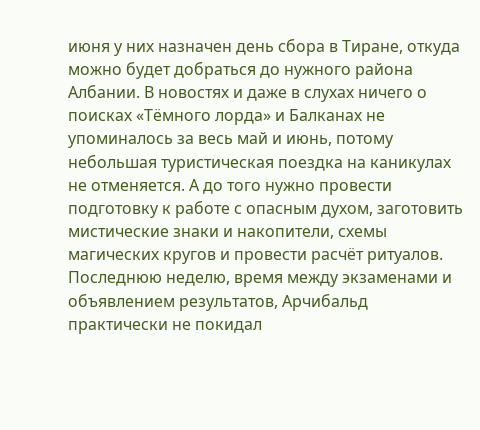июня у них назначен день сбора в Тиране, откуда можно будет добраться до нужного района Албании. В новостях и даже в слухах ничего о поисках «Тёмного лорда» и Балканах не упоминалось за весь май и июнь, потому небольшая туристическая поездка на каникулах не отменяется. А до того нужно провести подготовку к работе с опасным духом, заготовить мистические знаки и накопители, схемы магических кругов и провести расчёт ритуалов. Последнюю неделю, время между экзаменами и объявлением результатов, Арчибальд практически не покидал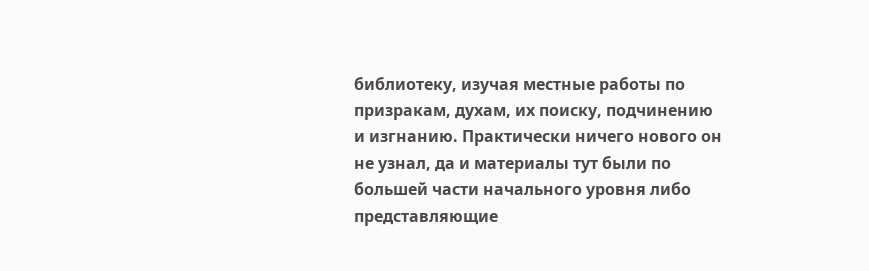библиотеку, изучая местные работы по призракам, духам, их поиску, подчинению и изгнанию. Практически ничего нового он не узнал, да и материалы тут были по большей части начального уровня либо представляющие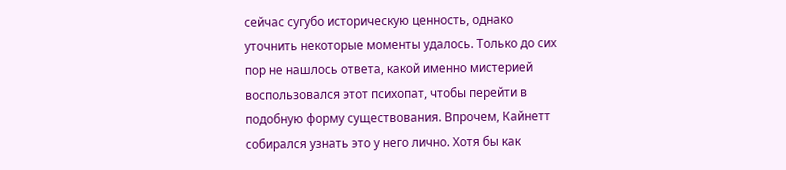сейчас сугубо историческую ценность, однако уточнить некоторые моменты удалось. Только до сих пор не нашлось ответа, какой именно мистерией воспользовался этот психопат, чтобы перейти в подобную форму существования. Впрочем, Кайнетт собирался узнать это у него лично. Хотя бы как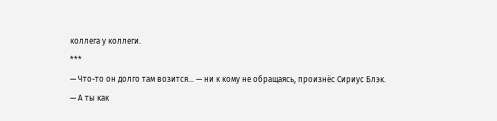коллега у коллеги.
***
— Что-то он долго там возится… — ни к кому не обращаясь, произнёс Сириус Блэк.
— А ты как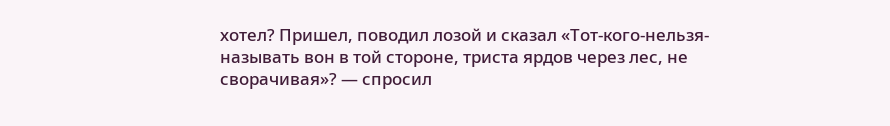хотел? Пришел, поводил лозой и сказал «Тот-кого-нельзя-называть вон в той стороне, триста ярдов через лес, не сворачивая»? — спросил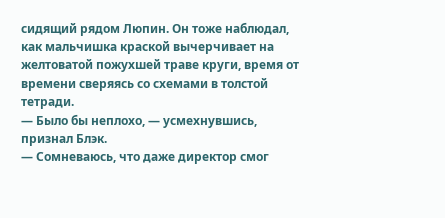сидящий рядом Люпин. Он тоже наблюдал, как мальчишка краской вычерчивает на желтоватой пожухшей траве круги, время от времени сверяясь со схемами в толстой тетради.
— Было бы неплохо, — усмехнувшись, признал Блэк.
— Сомневаюсь, что даже директор смог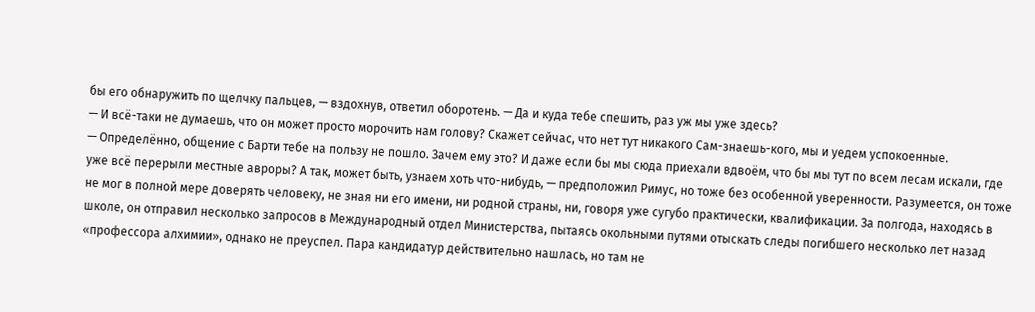бы его обнаружить по щелчку пальцев, — вздохнув, ответил оборотень. — Да и куда тебе спешить, раз уж мы уже здесь?
— И всё-таки не думаешь, что он может просто морочить нам голову? Скажет сейчас, что нет тут никакого Сам-знаешь-кого, мы и уедем успокоенные.
— Определённо, общение с Барти тебе на пользу не пошло. Зачем ему это? И даже если бы мы сюда приехали вдвоём, что бы мы тут по всем лесам искали, где уже всё перерыли местные авроры? А так, может быть, узнаем хоть что-нибудь, — предположил Римус, но тоже без особенной уверенности. Разумеется, он тоже не мог в полной мере доверять человеку, не зная ни его имени, ни родной страны, ни, говоря уже сугубо практически, квалификации. За полгода, находясь в школе, он отправил несколько запросов в Международный отдел Министерства, пытаясь окольными путями отыскать следы погибшего несколько лет назад «профессора алхимии», однако не преуспел. Пара кандидатур действительно нашлась, но там не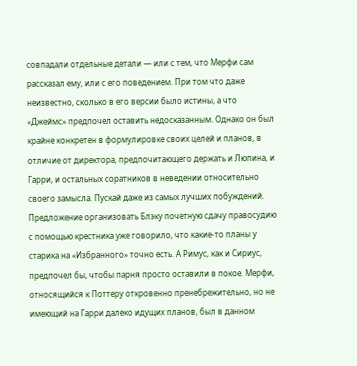совпадали отдельные детали — или с тем, что Мерфи сам рассказал ему, или с его поведением. При том что даже неизвестно, сколько в его версии было истины, а что «Джеймс» предпочел оставить недосказанным. Однако он был крайне конкретен в формулировке своих целей и планов, в отличие от директора, предпочитающего держать и Люпина, и Гарри, и остальных соратников в неведении относительно своего замысла. Пускай даже из самых лучших побуждений. Предложение организовать Блэку почетную сдачу правосудию с помощью крестника уже говорило, что какие-то планы у старика на «Избранного» точно есть. А Римус, как и Сириус, предпочел бы, чтобы парня просто оставили в покое. Мерфи, относящийся к Поттеру откровенно пренебрежительно, но не имеющий на Гарри далеко идущих планов, был в данном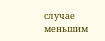случае меньшим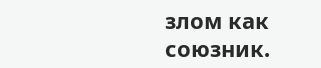злом как союзник.